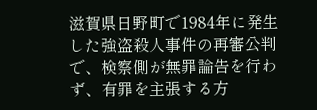滋賀県日野町で1984年に発生した強盗殺人事件の再審公判で、検察側が無罪論告を行わず、有罪を主張する方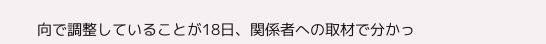向で調整していることが18日、関係者への取材で分かっ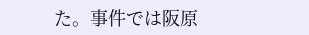た。事件では阪原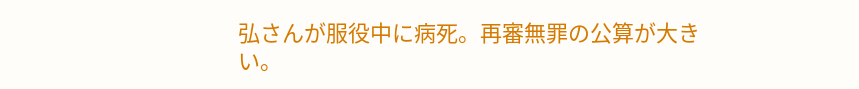弘さんが服役中に病死。再審無罪の公算が大きい。